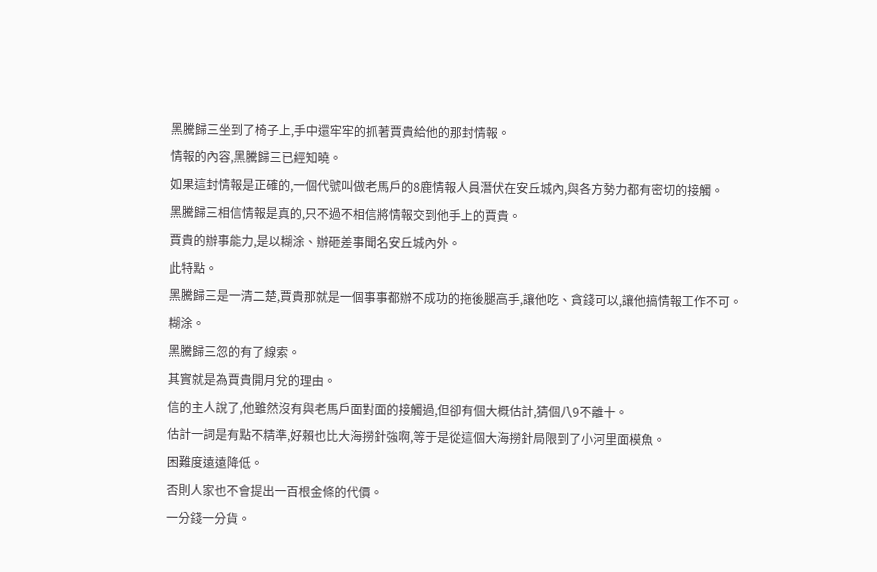黑騰歸三坐到了椅子上,手中還牢牢的抓著賈貴給他的那封情報。
情報的內容,黑騰歸三已經知曉。
如果這封情報是正確的,一個代號叫做老馬戶的8鹿情報人員潛伏在安丘城內,與各方勢力都有密切的接觸。
黑騰歸三相信情報是真的,只不過不相信將情報交到他手上的賈貴。
賈貴的辦事能力,是以糊涂、辦砸差事聞名安丘城內外。
此特點。
黑騰歸三是一清二楚,賈貴那就是一個事事都辦不成功的拖後腿高手,讓他吃、貪錢可以,讓他搞情報工作不可。
糊涂。
黑騰歸三忽的有了線索。
其實就是為賈貴開月兌的理由。
信的主人說了,他雖然沒有與老馬戶面對面的接觸過,但卻有個大概估計,猜個八9不離十。
估計一詞是有點不精準,好賴也比大海撈針強啊,等于是從這個大海撈針局限到了小河里面模魚。
困難度遠遠降低。
否則人家也不會提出一百根金條的代價。
一分錢一分貨。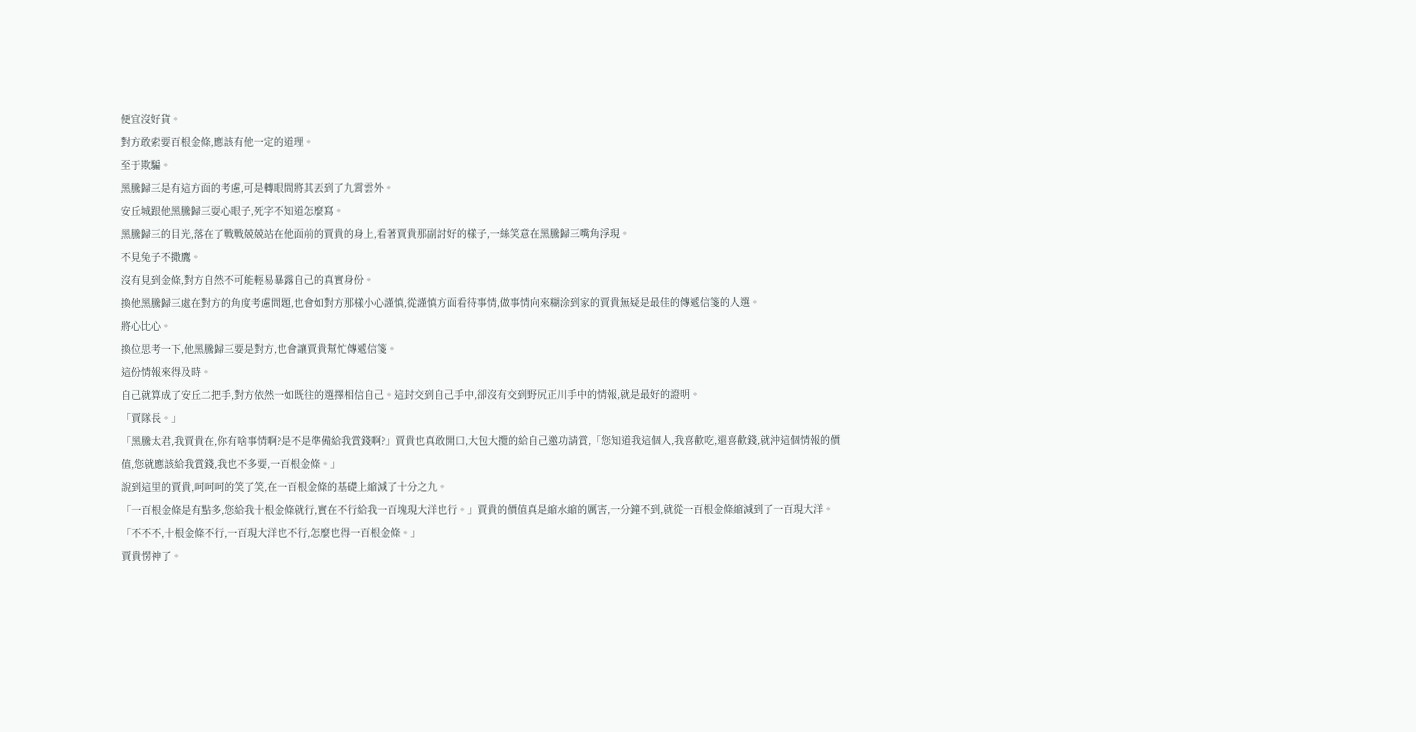便宜沒好貨。
對方敢索要百根金條,應該有他一定的道理。
至于欺騙。
黑騰歸三是有這方面的考慮,可是轉眼間將其丟到了九霄雲外。
安丘城跟他黑騰歸三耍心眼子,死字不知道怎麼寫。
黑騰歸三的目光,落在了戰戰兢兢站在他面前的賈貴的身上,看著賈貴那副討好的樣子,一絲笑意在黑騰歸三嘴角浮現。
不見兔子不撒鷹。
沒有見到金條,對方自然不可能輕易暴露自己的真實身份。
換他黑騰歸三處在對方的角度考慮問題,也會如對方那樣小心謹慎,從謹慎方面看待事情,做事情向來糊涂到家的賈貴無疑是最佳的傳遞信箋的人選。
將心比心。
換位思考一下,他黑騰歸三要是對方,也會讓賈貴幫忙傳遞信箋。
這份情報來得及時。
自己就算成了安丘二把手,對方依然一如既往的選擇相信自己。這封交到自己手中,卻沒有交到野尻正川手中的情報,就是最好的證明。
「賈隊長。」
「黑騰太君,我賈貴在,你有啥事情啊?是不是準備給我賞錢啊?」賈貴也真敢開口,大包大攬的給自己邀功請賞,「您知道我這個人,我喜歡吃,還喜歡錢,就沖這個情報的價值,您就應該給我賞錢,我也不多要,一百根金條。」
說到這里的賈貴,呵呵呵的笑了笑,在一百根金條的基礎上縮減了十分之九。
「一百根金條是有點多,您給我十根金條就行,實在不行給我一百塊現大洋也行。」賈貴的價值真是縮水縮的厲害,一分鐘不到,就從一百根金條縮減到了一百現大洋。
「不不不,十根金條不行,一百現大洋也不行,怎麼也得一百根金條。」
賈貴愣神了。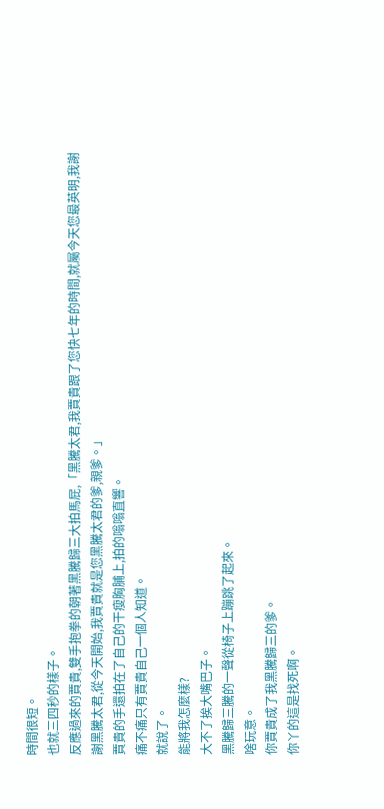時間很短。
也就三四秒的樣子。
反應過來的賈貴,雙手抱拳的朝著黑騰歸三大拍馬屁,「黑騰太君,我賈貴跟了您快七年的時間,就屬今天您最英明,我謝謝黑騰太君,從今天開始,我賈貴就是您黑騰太君的爹,親爹。」
賈貴的手還拍在了自己的干瘦胸脯上,拍的嗡嗡直響。
痛不痛只有賈貴自己一個人知道。
就說了。
能將我怎麼樣?
大不了挨大嘴巴子。
黑騰歸三騰的一聲從椅子上蹦跳了起來。
啥玩意。
你賈貴成了我黑騰歸三的爹。
你丫的這是找死啊。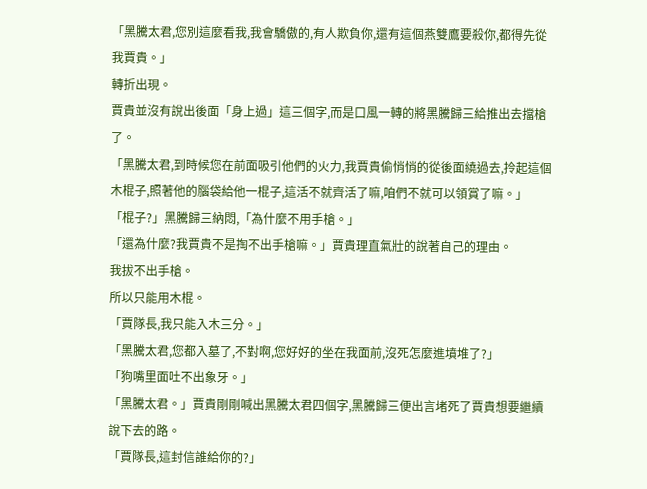「黑騰太君,您別這麼看我,我會驕傲的,有人欺負你,還有這個燕雙鷹要殺你,都得先從我賈貴。」
轉折出現。
賈貴並沒有說出後面「身上過」這三個字,而是口風一轉的將黑騰歸三給推出去擋槍了。
「黑騰太君,到時候您在前面吸引他們的火力,我賈貴偷悄悄的從後面繞過去,拎起這個木棍子,照著他的腦袋給他一棍子,這活不就齊活了嘛,咱們不就可以領賞了嘛。」
「棍子?」黑騰歸三納悶,「為什麼不用手槍。」
「還為什麼?我賈貴不是掏不出手槍嘛。」賈貴理直氣壯的說著自己的理由。
我拔不出手槍。
所以只能用木棍。
「賈隊長,我只能入木三分。」
「黑騰太君,您都入墓了,不對啊,您好好的坐在我面前,沒死怎麼進墳堆了?」
「狗嘴里面吐不出象牙。」
「黑騰太君。」賈貴剛剛喊出黑騰太君四個字,黑騰歸三便出言堵死了賈貴想要繼續說下去的路。
「賈隊長,這封信誰給你的?」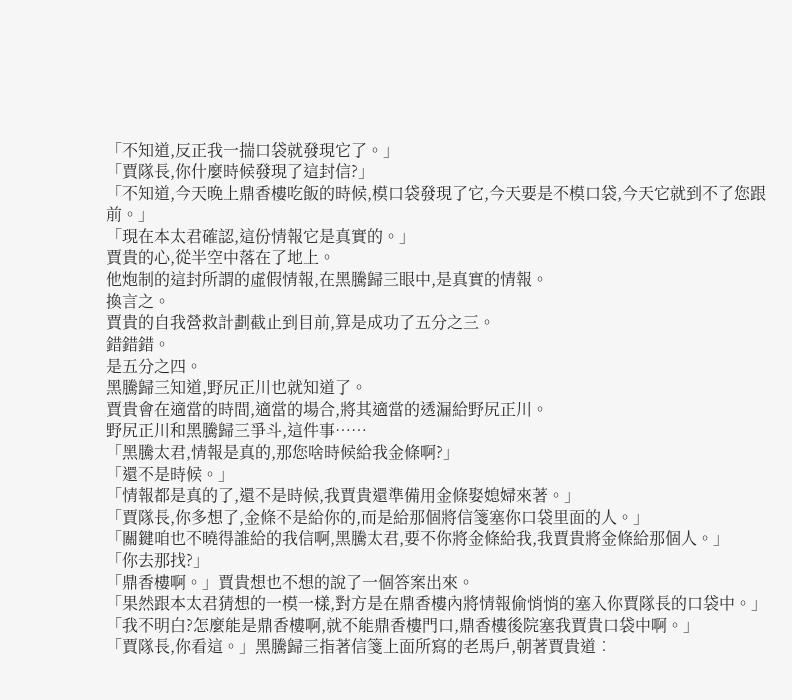「不知道,反正我一揣口袋就發現它了。」
「賈隊長,你什麼時候發現了這封信?」
「不知道,今天晚上鼎香樓吃飯的時候,模口袋發現了它,今天要是不模口袋,今天它就到不了您跟前。」
「現在本太君確認,這份情報它是真實的。」
賈貴的心,從半空中落在了地上。
他炮制的這封所謂的虛假情報,在黑騰歸三眼中,是真實的情報。
換言之。
賈貴的自我營救計劃截止到目前,算是成功了五分之三。
錯錯錯。
是五分之四。
黑騰歸三知道,野尻正川也就知道了。
賈貴會在適當的時間,適當的場合,將其適當的透漏給野尻正川。
野尻正川和黑騰歸三爭斗,這件事……
「黑騰太君,情報是真的,那您啥時候給我金條啊?」
「還不是時候。」
「情報都是真的了,還不是時候,我賈貴還準備用金條娶媳婦來著。」
「賈隊長,你多想了,金條不是給你的,而是給那個將信箋塞你口袋里面的人。」
「關鍵咱也不曉得誰給的我信啊,黑騰太君,要不你將金條給我,我賈貴將金條給那個人。」
「你去那找?」
「鼎香樓啊。」賈貴想也不想的說了一個答案出來。
「果然跟本太君猜想的一模一樣,對方是在鼎香樓內將情報偷悄悄的塞入你賈隊長的口袋中。」
「我不明白?怎麼能是鼎香樓啊,就不能鼎香樓門口,鼎香樓後院塞我賈貴口袋中啊。」
「賈隊長,你看這。」黑騰歸三指著信箋上面所寫的老馬戶,朝著賈貴道︰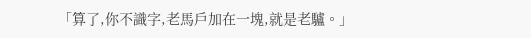「算了,你不識字,老馬戶加在一塊,就是老驢。」